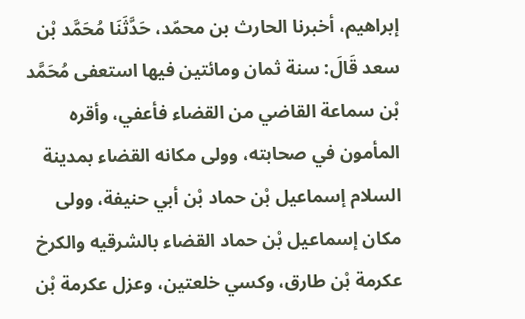إبراهيم، أخبرنا الحارث بن محمّد، حَدَّثَنَا مُحَمَّد بْن سعد قَالَ: سنة ثمان ومائتين فيها استعفى مُحَمَّد بْن سماعة القاضي من القضاء فأعفي، وأقره المأمون في صحابته، وولى مكانه القضاء بمدينة السلام إسماعيل بْن حماد بْن أبي حنيفة، وولى مكان إسماعيل بْن حماد القضاء بالشرقيه والكرخ عكرمة بْن طارق، وكسي خلعتين، وعزل عكرمة بْن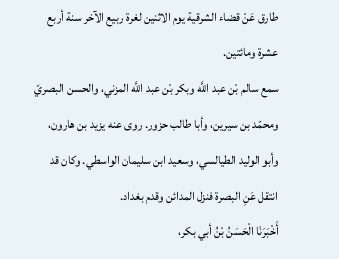طارق عَنْ قضاء الشرقية يوم الاثنين لغرة ربيع الآخر سنة أربع عشرة ومائتين.
سمع سالم بْن عبد اللَّه وبكر بْن عبد اللَّه المزني، والحسن البصريّ ومحمّد بن سيرين، وأبا طالب حزور. روى عنه يزيد بن هارون، وأبو الوليد الطيالسي، وسعيد ابن سليمان الواسطي. وكان قد انتقل عَنِ البصرة فنزل المدائن وقدم بغداد.
أَخْبَرَنَا الْحَسَنُ بْنُ أبي بكر،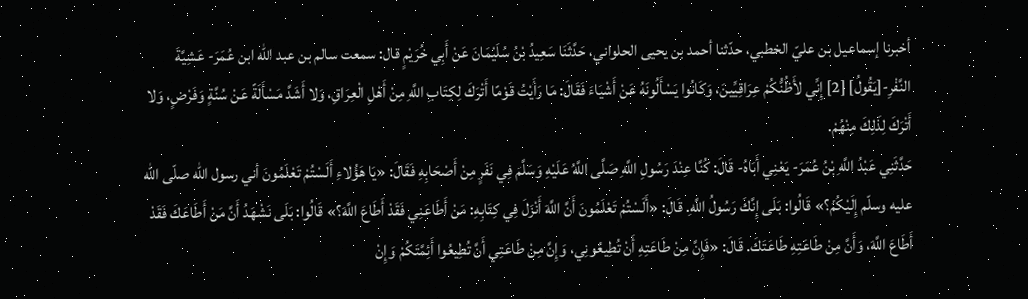أخبرنا إسماعيل بن عليّ الخطبي، حدّثنا أحمد بن يحيى الحلواني، حَدَّثَنَا سَعِيدُ بْنُ سُلَيْمَانَ عَنْ أَبِي خُرَيْمٍ قال: سمعت سالم بن عبد الله ابن عُمَرَ- عَشِيَّةَ النَّفْرِ-[يَقُولُ] [2] إِنِّي لأَظُنُّكُمْ عِرَاقِيِّينَ، وَكَانُوا يَسْأَلُونَهُ عَنْ أَشْيَاءَ فَقَالَ: مَا رَأَيْتُ قَوْمًا أَتْرَكَ لِكِتَابِ اللَّهِ مِنْ أَهْلِ الْعِرَاقِ، وَلا أَشَدَّ مَسْأَلَةً عَنْ سُنَّةٍ وَفَرْضٍ، وَلا أَتْرَكَ لِذَلِكَ مِنْهُمْ.
حَدَّثَنِي عَبْدُ اللَّهِ بْنُ عُمَرَ- يَعْنِي أَبَاهُ- قَالَ: كُنَّا عِنْدَ رَسُولِ اللَّهِ صَلَّى اللَّهُ عَلَيْهِ وَسَلَّمَ فِي نَفَرٍ مِنْ أَصْحَابِهِ فَقَالَ: «يَا هَؤُلاءِ أَلَسْتُمْ تَعْلَمُونَ أني رسول الله صلّى الله عليه وسلّم إِلَيْكُمُ؟» قَالُوا: بَلَى إِنَّكَ رَسُولُ اللَّهِ. قَالَ: «أَلَسْتُمْ تَعْلَمُونَ أَنَّ اللَّهَ أَنْزَلَ فِي كِتَابِهِ: مَنْ أَطَاعَنِي فَقَدْ أَطَاعَ اللَّهَ؟» قَالُوا: بَلَى نَشْهَدُ أَنَّ مَنْ أَطَاعَكَ فَقَدْ أَطَاعَ اللَّهَ، وَأَنَّ مِنْ طَاعَتِهِ طَاعَتَكَ. قَالَ: «فَإِنَّ مِنْ طَاعَتِهِ أَنْ تُطِيعُونِي، وَإِنَّ مِنْ طَاعَتِي أَنَّ تُطِيعُوا أَئِمَّتَكُمْ وَإِنْ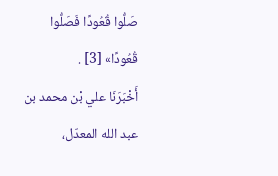صَلُّوا قُعُودًا فَصَلُّوا قُعُودًا» [3] .
أَخْبَرَنَا علي بْن محمد بن عبد الله المعدّل،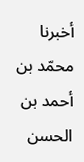أخبرنا محمّد بن أحمد بن الحسن